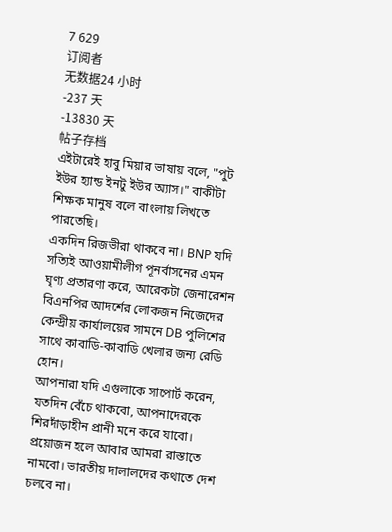7 629
订阅者
无数据24 小时
-237 天
-13830 天
帖子存档
এইটারেই হাবু মিয়ার ভাষায় বলে, "পুট ইউর হ্যান্ড ইনটু ইউর অ্যাস।" বাকীটা শিক্ষক মানুষ বলে বাংলায় লিখতে পারতেছি।
একদিন রিজভীরা থাকবে না। BNP যদি সত্যিই আওয়ামীলীগ পূনর্বাসনের এমন ঘৃণ্য প্রতারণা করে, আরেকটা জেনারেশন বিএনপির আদর্শের লোকজন নিজেদের কেন্দ্রীয় কার্যালয়ের সামনে DB পুলিশের সাথে কাবাডি-কাবাডি খেলার জন্য রেডি হোন।
আপনারা যদি এগুলাকে সাপোর্ট করেন, যতদিন বেঁচে থাকবো, আপনাদেরকে শিরদাঁড়াহীন প্রানী মনে করে যাবো।
প্রয়োজন হলে আবার আমরা রাস্তাতে নামবো। ভারতীয় দালালদের কথাতে দেশ চলবে না।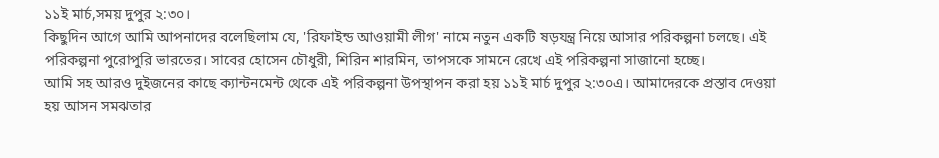১১ই মার্চ,সময় দুপুর ২:৩০।
কিছুদিন আগে আমি আপনাদের বলেছিলাম যে, 'রিফাইন্ড আওয়ামী লীগ' নামে নতুন একটি ষড়যন্ত্র নিয়ে আসার পরিকল্পনা চলছে। এই পরিকল্পনা পুরোপুরি ভারতের। সাবের হোসেন চৌধুরী, শিরিন শারমিন, তাপসকে সামনে রেখে এই পরিকল্পনা সাজানো হচ্ছে।
আমি সহ আরও দুইজনের কাছে ক্যান্টনমেন্ট থেকে এই পরিকল্পনা উপস্থাপন করা হয় ১১ই মার্চ দুপুর ২:৩০এ। আমাদেরকে প্রস্তাব দেওয়া হয় আসন সমঝতার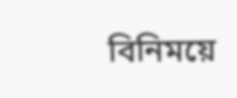বিনিময়ে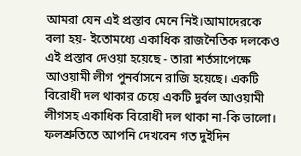আমরা যেন এই প্রস্তাব মেনে নিই।আমাদেরকে বলা হয়- ইতোমধ্যে একাধিক রাজনৈতিক দলকেও এই প্রস্তাব দেওয়া হয়েছে - তারা শর্তসাপেক্ষে আওয়ামী লীগ পুনর্বাসনে রাজি হয়েছে। একটি বিরোধী দল থাকার চেয়ে একটি দুর্বল আওয়ামী লীগসহ একাধিক বিরোধী দল থাকা না-কি ভালো। ফলশ্রুতিতে আপনি দেখবেন গত দুইদিন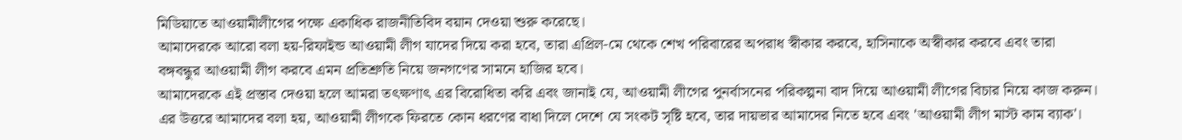মিডিয়াতে আওয়ামীলীগের পক্ষে একাধিক রাজনীতিবিদ বয়ান দেওয়া শুরু করেছে।
আমাদেরকে আরো বলা হয়-রিফাইন্ড আওয়ামী লীগ যাদের দিয়ে করা হবে, তারা এপ্রিল-মে থেকে শেখ পরিবারের অপরাধ স্বীকার করবে, হাসিনাকে অস্বীকার করবে এবং তারা বঙ্গবন্ধুর আওয়ামী লীগ করবে এমন প্রতিশ্রুতি নিয়ে জনগণের সামনে হাজির হবে।
আমাদেরকে এই প্রস্তাব দেওয়া হলে আমরা তৎক্ষণাৎ এর বিরোধিতা করি এবং জানাই যে, আওয়ামী লীগের পুনর্বাসনের পরিকল্পনা বাদ দিয়ে আওয়ামী লীগের বিচার নিয়ে কাজ করুন।
এর উত্তরে আমাদের বলা হয়, আওয়ামী লীগকে ফিরতে কোন ধরণের বাধা দিলে দেশে যে সংকট সৃষ্টি হবে, তার দায়ভার আমাদের নিতে হবে এবং 'আওয়ামী লীগ মাস্ট কাম ব্যাক'।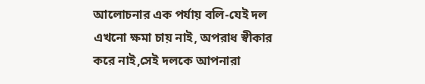আলোচনার এক পর্যায় বলি-যেই দল এখনো ক্ষমা চায় নাই, অপরাধ স্বীকার করে নাই,সেই দলকে আপনারা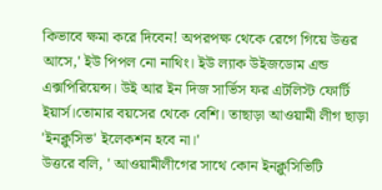কিভাবে ক্ষমা করে দিবেন! অপরপক্ষ থেকে রেগে গিয়ে উত্তর আসে,' ইউ পিপল নো নাথিং। ইউ ল্যাক উইজডোম এন্ড এক্সপিরিয়েন্স। উই আর ইন দিজ সার্ভিস ফর এটলিস্ট ফোর্টি ইয়ার্স।তোমার বয়সের থেকে বেশি। তাছাড়া আওয়ামী লীগ ছাড়া 'ইনক্লুসিভ' ইলেকশন হবে না।'
উত্তরে বলি, ' আওয়ামীলীগের সাথে কোন ইনক্লুসিভিটি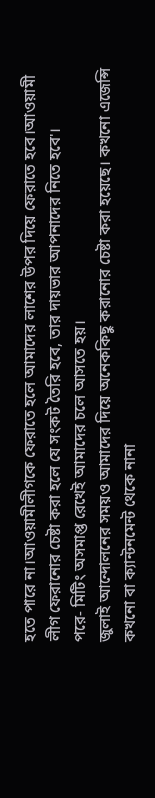হতে পারে না।আওয়ামীলীগকে ফেরাতে হলে আমাদের লাশের উপর দিয়ে ফেরাতে হবে।আওয়ামী লীগ ফেরানোর চেষ্টা করা হলে যে সংকট তৈরি হবে, তার দায়ভার আপনাদের নিতে হবে'।
পরে- মিটিং অসমাপ্ত রেখেই আমাদের চলে আসতে হয়।
জুলাই আন্দোলনের সময়ও আমাদের দিয়ে অনেককিছু করানোর চেষ্টা করা হয়েছে। কখনো এজেন্সি কখনো বা ক্যান্টনমেন্ট থেকে নানা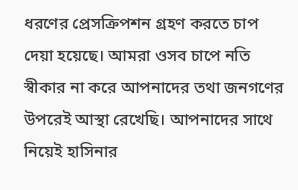ধরণের প্রেসক্রিপশন গ্রহণ করতে চাপ দেয়া হয়েছে। আমরা ওসব চাপে নতি স্বীকার না করে আপনাদের তথা জনগণের উপরেই আস্থা রেখেছি। আপনাদের সাথে নিয়েই হাসিনার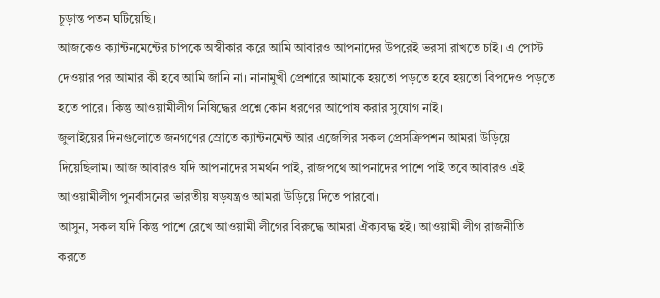চূড়ান্ত পতন ঘটিয়েছি।
আজকেও ক্যান্টনমেন্টের চাপকে অস্বীকার করে আমি আবারও আপনাদের উপরেই ভরসা রাখতে চাই। এ পোস্ট দেওয়ার পর আমার কী হবে আমি জানি না। নানামুখী প্রেশারে আমাকে হয়তো পড়তে হবে হয়তো বিপদেও পড়তে হতে পারে। কিন্তু আওয়ামীলীগ নিষিদ্ধের প্রশ্নে কোন ধরণের আপোষ করার সুযোগ নাই।
জুলাইয়ের দিনগুলোতে জনগণের স্রোতে ক্যান্টনমেন্ট আর এজেন্সির সকল প্রেসক্রিপশন আমরা উড়িয়ে দিয়েছিলাম। আজ আবারও যদি আপনাদের সমর্থন পাই, রাজপথে আপনাদের পাশে পাই তবে আবারও এই আওয়ামীলীগ পুনর্বাসনের ভারতীয় ষড়যন্ত্রও আমরা উড়িয়ে দিতে পারবো।
আসুন, সকল যদি কিন্তু পাশে রেখে আওয়ামী লীগের বিরুদ্ধে আমরা ঐক্যবদ্ধ হই। আওয়ামী লীগ রাজনীতি করতে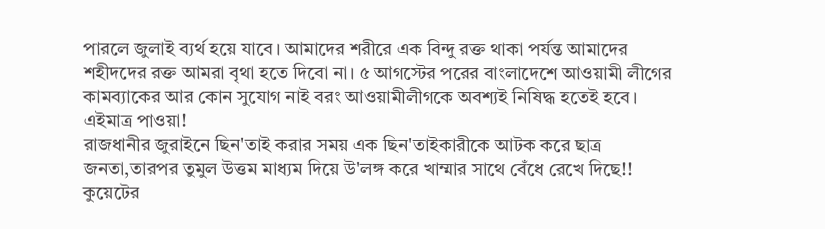পারলে জুলাই ব্যর্থ হয়ে যাবে। আমাদের শরীরে এক বিন্দু রক্ত থাকা পর্যন্ত আমাদের শহীদদের রক্ত আমরা বৃথা হতে দিবো না। ৫ আগস্টের পরের বাংলাদেশে আওয়ামী লীগের কামব্যাকের আর কোন সুযোগ নাই বরং আওয়ামীলীগকে অবশ্যই নিষিদ্ধ হতেই হবে।
এইমাত্র পাওয়া!
রাজধানীর জুরাইনে ছিন'তাই করার সময় এক ছিন'তাইকারীকে আটক করে ছাত্র জনতা,তারপর তুমুল উত্তম মাধ্যম দিয়ে উ'লঙ্গ করে খাম্মার সাথে বেঁধে রেখে দিছে!!
কুয়েটের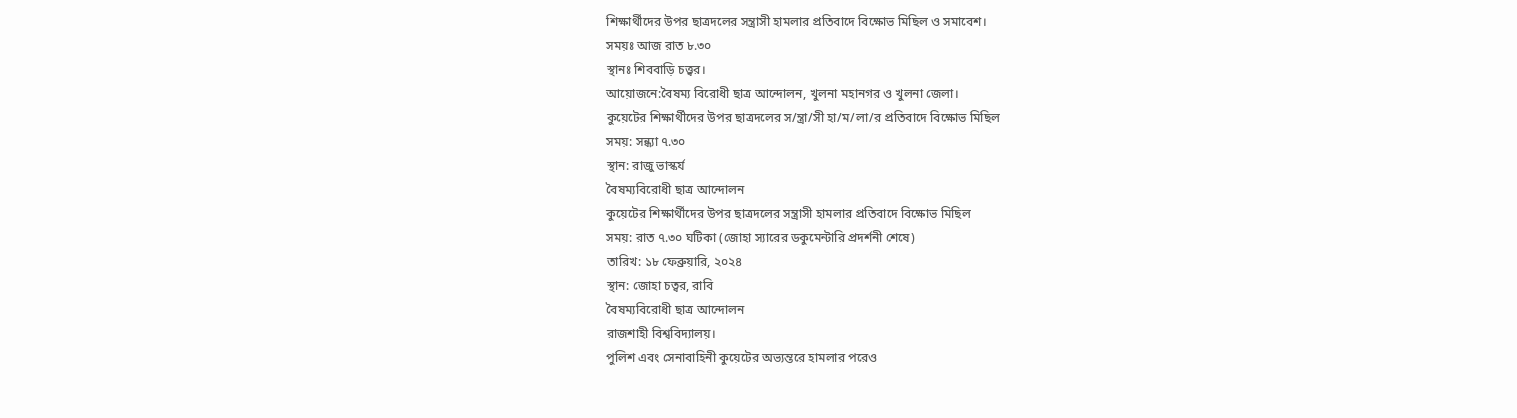শিক্ষার্থীদের উপর ছাত্রদলের সন্ত্রাসী হামলার প্রতিবাদে বিক্ষোভ মিছিল ও সমাবেশ।
সময়ঃ আজ রাত ৮.৩০
স্থানঃ শিববাড়ি চত্ত্বর।
আয়োজনে:বৈষম্য বিরোধী ছাত্র আন্দোলন, খুলনা মহানগর ও খুলনা জেলা।
কুয়েটের শিক্ষার্থীদের উপর ছাত্রদলের স/ন্ত্রা/সী হা/ম/লা/র প্রতিবাদে বিক্ষোভ মিছিল
সময়: সন্ধ্যা ৭.৩০
স্থান: রাজু ভাস্কর্য
বৈষম্যবিরোধী ছাত্র আন্দোলন
কুয়েটের শিক্ষার্থীদের উপর ছাত্রদলের সন্ত্রাসী হামলার প্রতিবাদে বিক্ষোভ মিছিল
সময়: রাত ৭.৩০ ঘটিকা (জোহা স্যারের ডকুমেন্টারি প্রদর্শনী শেষে)
তারিখ: ১৮ ফেব্রুয়ারি, ২০২৪
স্থান: জোহা চত্বর, রাবি
বৈষম্যবিরোধী ছাত্র আন্দোলন
রাজশাহী বিশ্ববিদ্যালয়।
পুলিশ এবং সেনাবাহিনী কুয়েটের অভ্যন্তরে হামলার পরেও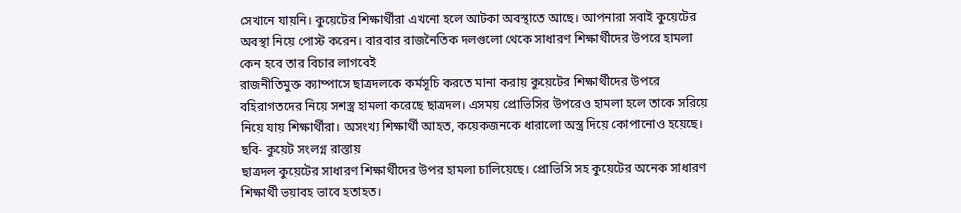সেখানে যায়নি। কুয়েটের শিক্ষার্থীরা এখনো হলে আটকা অবস্থাতে আছে। আপনারা সবাই কুয়েটের অবস্থা নিয়ে পোস্ট করেন। বারবার রাজনৈতিক দলগুলো থেকে সাধারণ শিক্ষার্থীদের উপরে হামলা কেন হবে তার বিচার লাগবেই
রাজনীতিমুক্ত ক্যাম্পাসে ছাত্রদলকে কর্মসূচি করতে মানা করায় কুয়েটের শিক্ষার্থীদের উপরে বহিরাগতদের নিয়ে সশস্ত্র হামলা করেছে ছাত্রদল। এসময় প্রোভিসির উপরেও হামলা হলে তাকে সরিয়ে নিয়ে যায় শিক্ষার্থীরা। অসংখ্য শিক্ষার্থী আহত, কয়েকজনকে ধারালো অস্ত্র দিয়ে কোপানোও হয়েছে।
ছবি- কুয়েট সংলগ্ন রাস্তায়
ছাত্রদল কুয়েটের সাধারণ শিক্ষার্থীদের উপর হামলা চালিয়েছে। প্রোভিসি সহ কুয়েটের অনেক সাধারণ শিক্ষার্থী ভয়াবহ ভাবে হতাহত।